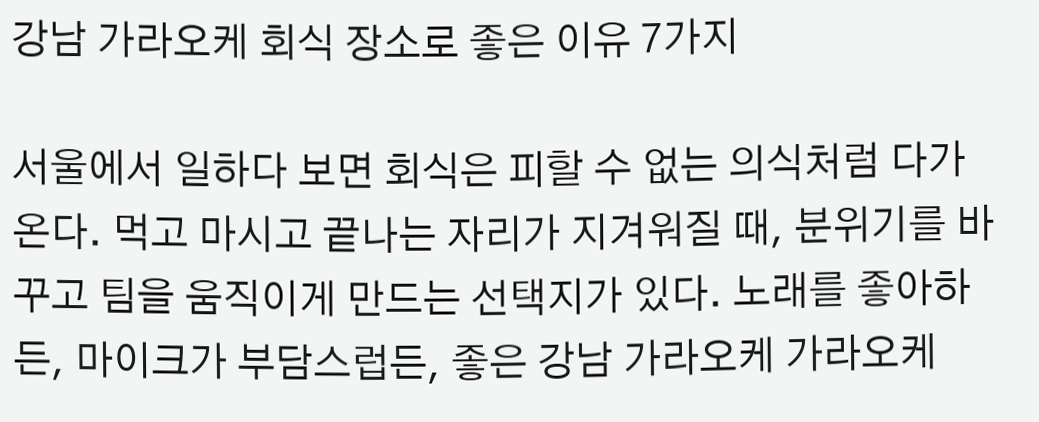강남 가라오케 회식 장소로 좋은 이유 7가지

서울에서 일하다 보면 회식은 피할 수 없는 의식처럼 다가온다. 먹고 마시고 끝나는 자리가 지겨워질 때, 분위기를 바꾸고 팀을 움직이게 만드는 선택지가 있다. 노래를 좋아하든, 마이크가 부담스럽든, 좋은 강남 가라오케 가라오케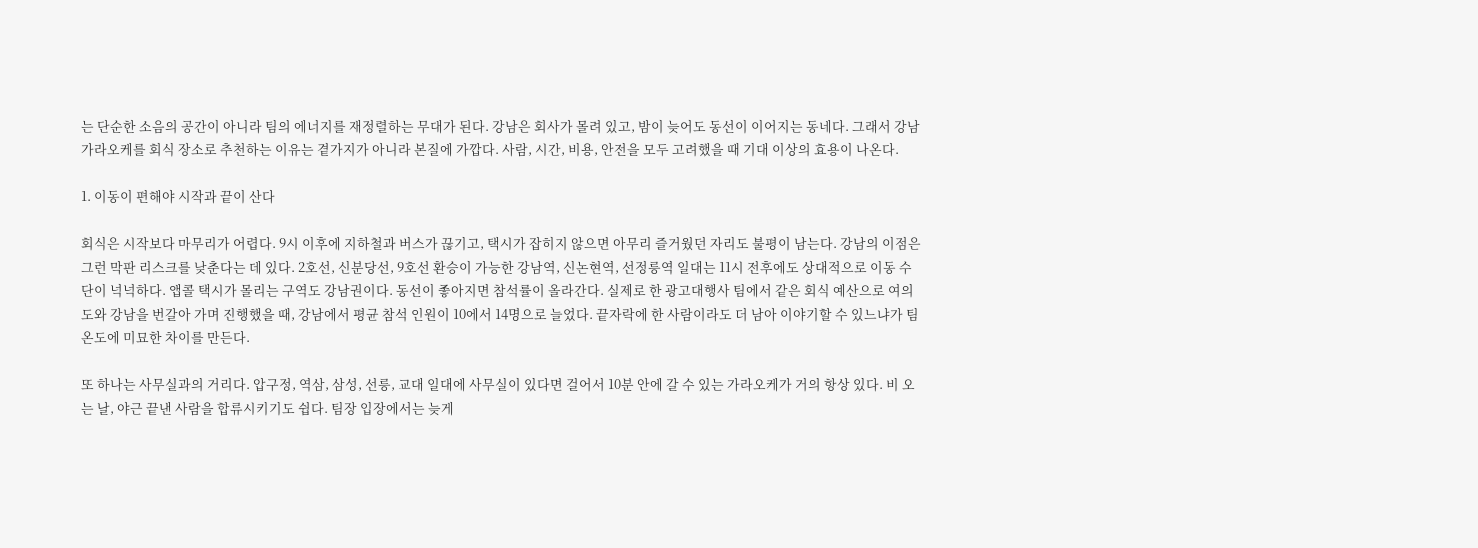는 단순한 소음의 공간이 아니라 팀의 에너지를 재정렬하는 무대가 된다. 강남은 회사가 몰려 있고, 밤이 늦어도 동선이 이어지는 동네다. 그래서 강남 가라오케를 회식 장소로 추천하는 이유는 곁가지가 아니라 본질에 가깝다. 사람, 시간, 비용, 안전을 모두 고려했을 때 기대 이상의 효용이 나온다.

1. 이동이 편해야 시작과 끝이 산다

회식은 시작보다 마무리가 어렵다. 9시 이후에 지하철과 버스가 끊기고, 택시가 잡히지 않으면 아무리 즐거웠던 자리도 불평이 남는다. 강남의 이점은 그런 막판 리스크를 낮춘다는 데 있다. 2호선, 신분당선, 9호선 환승이 가능한 강남역, 신논현역, 선정릉역 일대는 11시 전후에도 상대적으로 이동 수단이 넉넉하다. 앱콜 택시가 몰리는 구역도 강남권이다. 동선이 좋아지면 참석률이 올라간다. 실제로 한 광고대행사 팀에서 같은 회식 예산으로 여의도와 강남을 번갈아 가며 진행했을 때, 강남에서 평균 참석 인원이 10에서 14명으로 늘었다. 끝자락에 한 사람이라도 더 남아 이야기할 수 있느냐가 팀 온도에 미묘한 차이를 만든다.

또 하나는 사무실과의 거리다. 압구정, 역삼, 삼성, 선릉, 교대 일대에 사무실이 있다면 걸어서 10분 안에 갈 수 있는 가라오케가 거의 항상 있다. 비 오는 날, 야근 끝낸 사람을 합류시키기도 쉽다. 팀장 입장에서는 늦게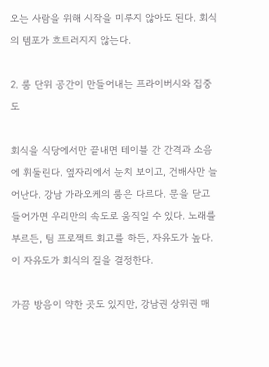오는 사람을 위해 시작을 미루지 않아도 된다. 회식의 템포가 흐트러지지 않는다.

2. 룸 단위 공간이 만들어내는 프라이버시와 집중도

회식을 식당에서만 끝내면 테이블 간 간격과 소음에 휘둘린다. 옆자리에서 눈치 보이고, 건배사만 늘어난다. 강남 가라오케의 룸은 다르다. 문을 닫고 들어가면 우리만의 속도로 움직일 수 있다. 노래를 부르든, 팀 프로젝트 회고를 하든, 자유도가 높다. 이 자유도가 회식의 질을 결정한다.

가끔 방음이 약한 곳도 있지만, 강남권 상위권 매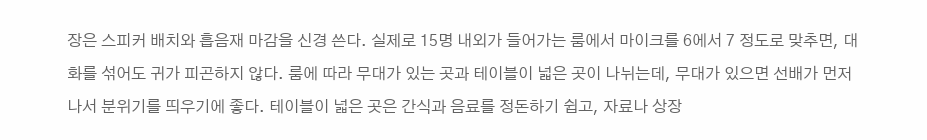장은 스피커 배치와 흡음재 마감을 신경 쓴다. 실제로 15명 내외가 들어가는 룸에서 마이크를 6에서 7 정도로 맞추면, 대화를 섞어도 귀가 피곤하지 않다. 룸에 따라 무대가 있는 곳과 테이블이 넓은 곳이 나뉘는데, 무대가 있으면 선배가 먼저 나서 분위기를 띄우기에 좋다. 테이블이 넓은 곳은 간식과 음료를 정돈하기 쉽고, 자료나 상장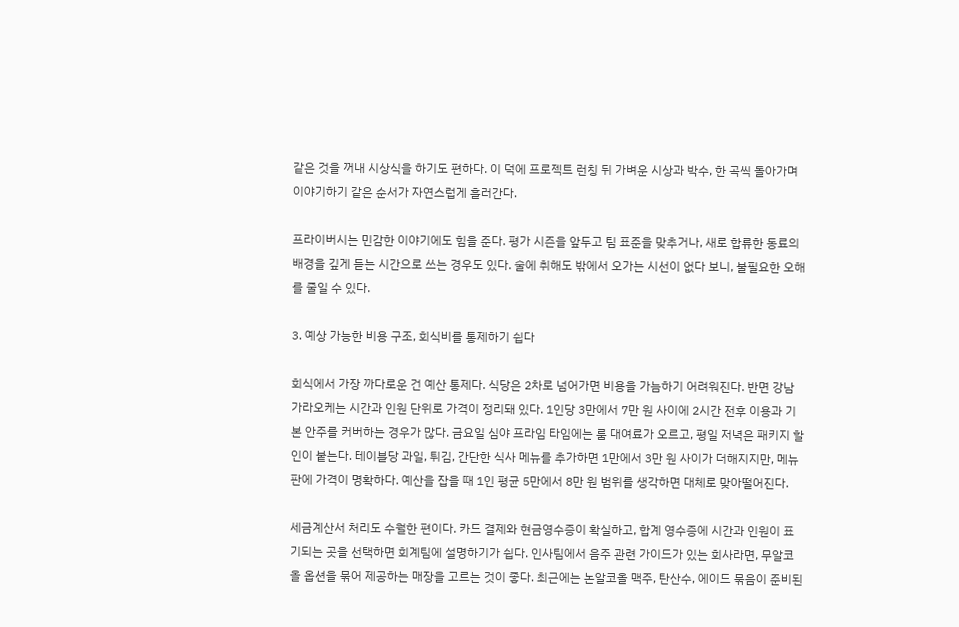같은 것을 꺼내 시상식을 하기도 편하다. 이 덕에 프로젝트 런칭 뒤 가벼운 시상과 박수, 한 곡씩 돌아가며 이야기하기 같은 순서가 자연스럽게 흘러간다.

프라이버시는 민감한 이야기에도 힘을 준다. 평가 시즌을 앞두고 팀 표준을 맞추거나, 새로 합류한 동료의 배경을 깊게 듣는 시간으로 쓰는 경우도 있다. 술에 취해도 밖에서 오가는 시선이 없다 보니, 불필요한 오해를 줄일 수 있다.

3. 예상 가능한 비용 구조, 회식비를 통제하기 쉽다

회식에서 가장 까다로운 건 예산 통제다. 식당은 2차로 넘어가면 비용을 가늠하기 어려워진다. 반면 강남 가라오케는 시간과 인원 단위로 가격이 정리돼 있다. 1인당 3만에서 7만 원 사이에 2시간 전후 이용과 기본 안주를 커버하는 경우가 많다. 금요일 심야 프라임 타임에는 룸 대여료가 오르고, 평일 저녁은 패키지 할인이 붙는다. 테이블당 과일, 튀김, 간단한 식사 메뉴를 추가하면 1만에서 3만 원 사이가 더해지지만, 메뉴판에 가격이 명확하다. 예산을 잡을 때 1인 평균 5만에서 8만 원 범위를 생각하면 대체로 맞아떨어진다.

세금계산서 처리도 수월한 편이다. 카드 결제와 현금영수증이 확실하고, 합계 영수증에 시간과 인원이 표기되는 곳을 선택하면 회계팀에 설명하기가 쉽다. 인사팀에서 음주 관련 가이드가 있는 회사라면, 무알코올 옵션을 묶어 제공하는 매장을 고르는 것이 좋다. 최근에는 논알코올 맥주, 탄산수, 에이드 묶음이 준비된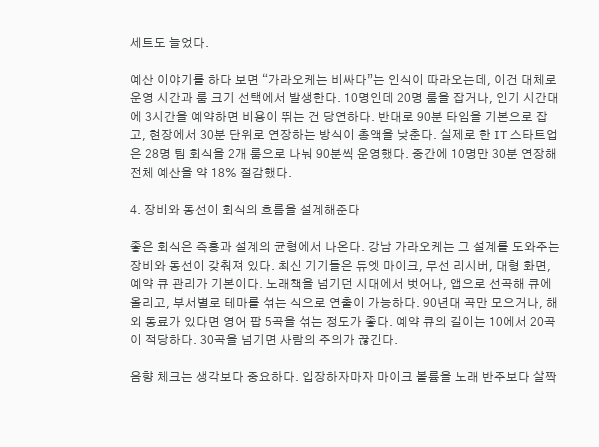세트도 늘었다.

예산 이야기를 하다 보면 “가라오케는 비싸다”는 인식이 따라오는데, 이건 대체로 운영 시간과 룸 크기 선택에서 발생한다. 10명인데 20명 룸을 잡거나, 인기 시간대에 3시간을 예약하면 비용이 뛰는 건 당연하다. 반대로 90분 타임을 기본으로 잡고, 현장에서 30분 단위로 연장하는 방식이 총액을 낮춘다. 실제로 한 IT 스타트업은 28명 팀 회식을 2개 룸으로 나눠 90분씩 운영했다. 중간에 10명만 30분 연장해 전체 예산을 약 18% 절감했다.

4. 장비와 동선이 회식의 흐름을 설계해준다

좋은 회식은 즉흥과 설계의 균형에서 나온다. 강남 가라오케는 그 설계를 도와주는 장비와 동선이 갖춰져 있다. 최신 기기들은 듀엣 마이크, 무선 리시버, 대형 화면, 예약 큐 관리가 기본이다. 노래책을 넘기던 시대에서 벗어나, 앱으로 선곡해 큐에 올리고, 부서별로 테마를 섞는 식으로 연출이 가능하다. 90년대 곡만 모으거나, 해외 동료가 있다면 영어 팝 5곡을 섞는 정도가 좋다. 예약 큐의 길이는 10에서 20곡이 적당하다. 30곡을 넘기면 사람의 주의가 끊긴다.

음향 체크는 생각보다 중요하다. 입장하자마자 마이크 볼륨을 노래 반주보다 살짝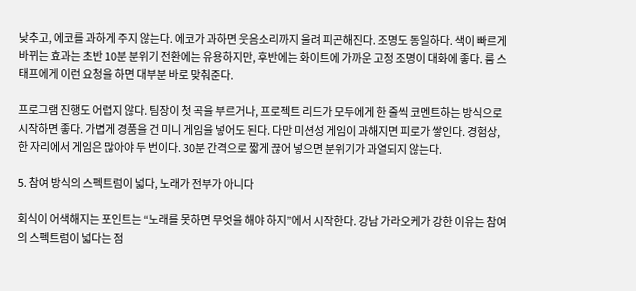낮추고, 에코를 과하게 주지 않는다. 에코가 과하면 웃음소리까지 울려 피곤해진다. 조명도 동일하다. 색이 빠르게 바뀌는 효과는 초반 10분 분위기 전환에는 유용하지만, 후반에는 화이트에 가까운 고정 조명이 대화에 좋다. 룸 스태프에게 이런 요청을 하면 대부분 바로 맞춰준다.

프로그램 진행도 어렵지 않다. 팀장이 첫 곡을 부르거나, 프로젝트 리드가 모두에게 한 줄씩 코멘트하는 방식으로 시작하면 좋다. 가볍게 경품을 건 미니 게임을 넣어도 된다. 다만 미션성 게임이 과해지면 피로가 쌓인다. 경험상, 한 자리에서 게임은 많아야 두 번이다. 30분 간격으로 짧게 끊어 넣으면 분위기가 과열되지 않는다.

5. 참여 방식의 스펙트럼이 넓다, 노래가 전부가 아니다

회식이 어색해지는 포인트는 “노래를 못하면 무엇을 해야 하지”에서 시작한다. 강남 가라오케가 강한 이유는 참여의 스펙트럼이 넓다는 점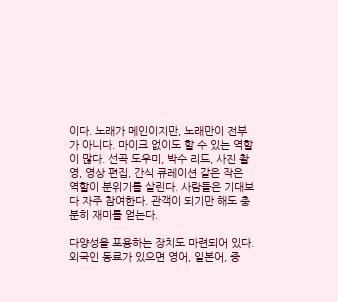이다. 노래가 메인이지만, 노래만이 전부가 아니다. 마이크 없이도 할 수 있는 역할이 많다. 선곡 도우미, 박수 리드, 사진 촬영, 영상 편집, 간식 큐레이션 같은 작은 역할이 분위기를 살린다. 사람들은 기대보다 자주 참여한다. 관객이 되기만 해도 충분히 재미를 얻는다.

다양성을 포용하는 장치도 마련되어 있다. 외국인 동료가 있으면 영어, 일본어, 중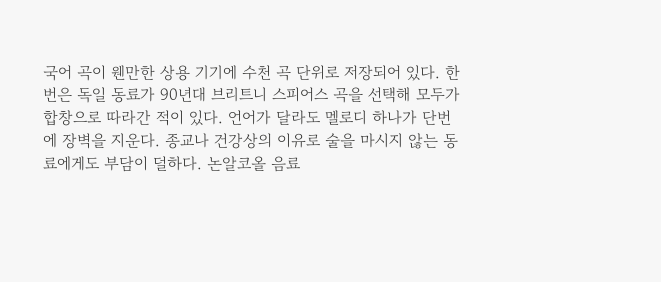국어 곡이 웬만한 상용 기기에 수천 곡 단위로 저장되어 있다. 한 번은 독일 동료가 90년대 브리트니 스피어스 곡을 선택해 모두가 합창으로 따라간 적이 있다. 언어가 달라도 멜로디 하나가 단번에 장벽을 지운다. 종교나 건강상의 이유로 술을 마시지 않는 동료에게도 부담이 덜하다. 논알코올 음료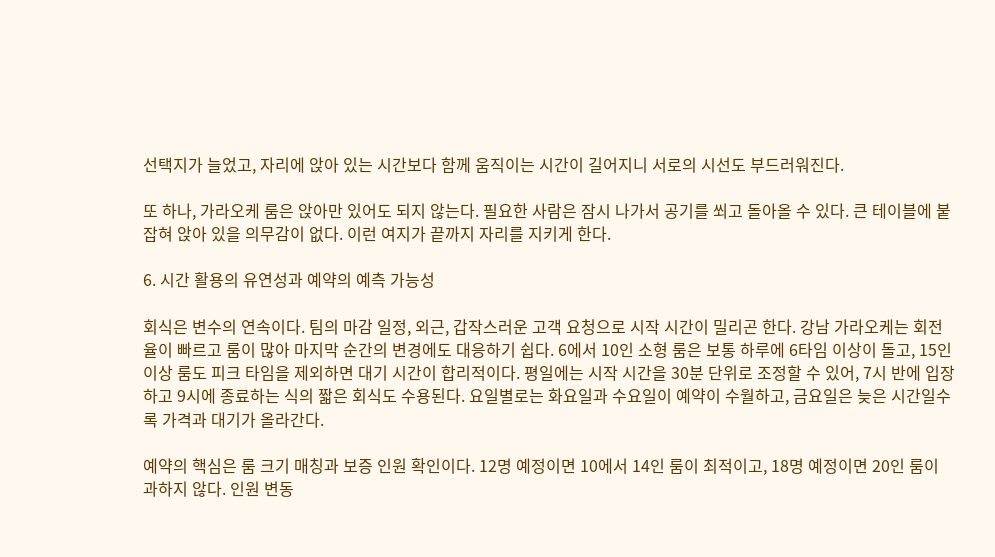선택지가 늘었고, 자리에 앉아 있는 시간보다 함께 움직이는 시간이 길어지니 서로의 시선도 부드러워진다.

또 하나, 가라오케 룸은 앉아만 있어도 되지 않는다. 필요한 사람은 잠시 나가서 공기를 쐬고 돌아올 수 있다. 큰 테이블에 붙잡혀 앉아 있을 의무감이 없다. 이런 여지가 끝까지 자리를 지키게 한다.

6. 시간 활용의 유연성과 예약의 예측 가능성

회식은 변수의 연속이다. 팀의 마감 일정, 외근, 갑작스러운 고객 요청으로 시작 시간이 밀리곤 한다. 강남 가라오케는 회전율이 빠르고 룸이 많아 마지막 순간의 변경에도 대응하기 쉽다. 6에서 10인 소형 룸은 보통 하루에 6타임 이상이 돌고, 15인 이상 룸도 피크 타임을 제외하면 대기 시간이 합리적이다. 평일에는 시작 시간을 30분 단위로 조정할 수 있어, 7시 반에 입장하고 9시에 종료하는 식의 짧은 회식도 수용된다. 요일별로는 화요일과 수요일이 예약이 수월하고, 금요일은 늦은 시간일수록 가격과 대기가 올라간다.

예약의 핵심은 룸 크기 매칭과 보증 인원 확인이다. 12명 예정이면 10에서 14인 룸이 최적이고, 18명 예정이면 20인 룸이 과하지 않다. 인원 변동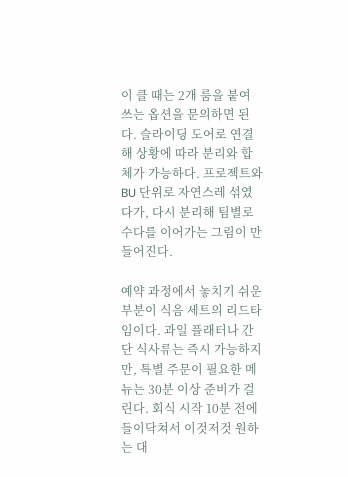이 클 때는 2개 룸을 붙여 쓰는 옵션을 문의하면 된다. 슬라이딩 도어로 연결해 상황에 따라 분리와 합체가 가능하다. 프로젝트와 BU 단위로 자연스레 섞였다가, 다시 분리해 팀별로 수다를 이어가는 그림이 만들어진다.

예약 과정에서 놓치기 쉬운 부분이 식음 세트의 리드타임이다. 과일 플래터나 간단 식사류는 즉시 가능하지만, 특별 주문이 필요한 메뉴는 30분 이상 준비가 걸린다. 회식 시작 10분 전에 들이닥쳐서 이것저것 원하는 대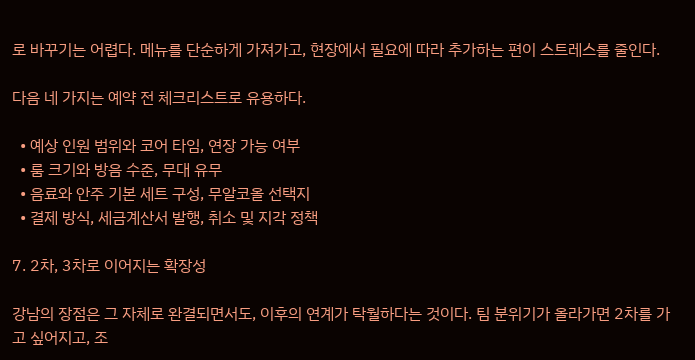로 바꾸기는 어렵다. 메뉴를 단순하게 가져가고, 현장에서 필요에 따라 추가하는 편이 스트레스를 줄인다.

다음 네 가지는 예약 전 체크리스트로 유용하다.

  • 예상 인원 범위와 코어 타임, 연장 가능 여부
  • 룸 크기와 방음 수준, 무대 유무
  • 음료와 안주 기본 세트 구성, 무알코올 선택지
  • 결제 방식, 세금계산서 발행, 취소 및 지각 정책

7. 2차, 3차로 이어지는 확장성

강남의 장점은 그 자체로 완결되면서도, 이후의 연계가 탁월하다는 것이다. 팀 분위기가 올라가면 2차를 가고 싶어지고, 조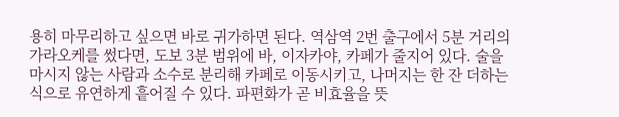용히 마무리하고 싶으면 바로 귀가하면 된다. 역삼역 2번 출구에서 5분 거리의 가라오케를 썼다면, 도보 3분 범위에 바, 이자카야, 카페가 줄지어 있다. 술을 마시지 않는 사람과 소수로 분리해 카페로 이동시키고, 나머지는 한 잔 더하는 식으로 유연하게 흩어질 수 있다. 파편화가 곧 비효율을 뜻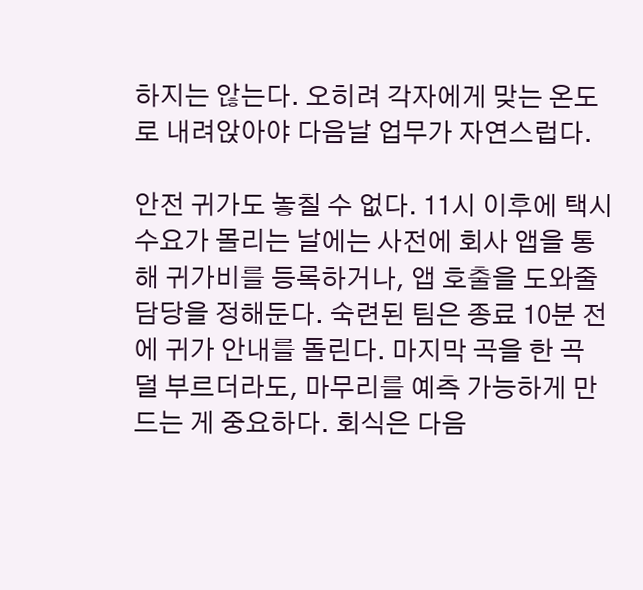하지는 않는다. 오히려 각자에게 맞는 온도로 내려앉아야 다음날 업무가 자연스럽다.

안전 귀가도 놓칠 수 없다. 11시 이후에 택시 수요가 몰리는 날에는 사전에 회사 앱을 통해 귀가비를 등록하거나, 앱 호출을 도와줄 담당을 정해둔다. 숙련된 팀은 종료 10분 전에 귀가 안내를 돌린다. 마지막 곡을 한 곡 덜 부르더라도, 마무리를 예측 가능하게 만드는 게 중요하다. 회식은 다음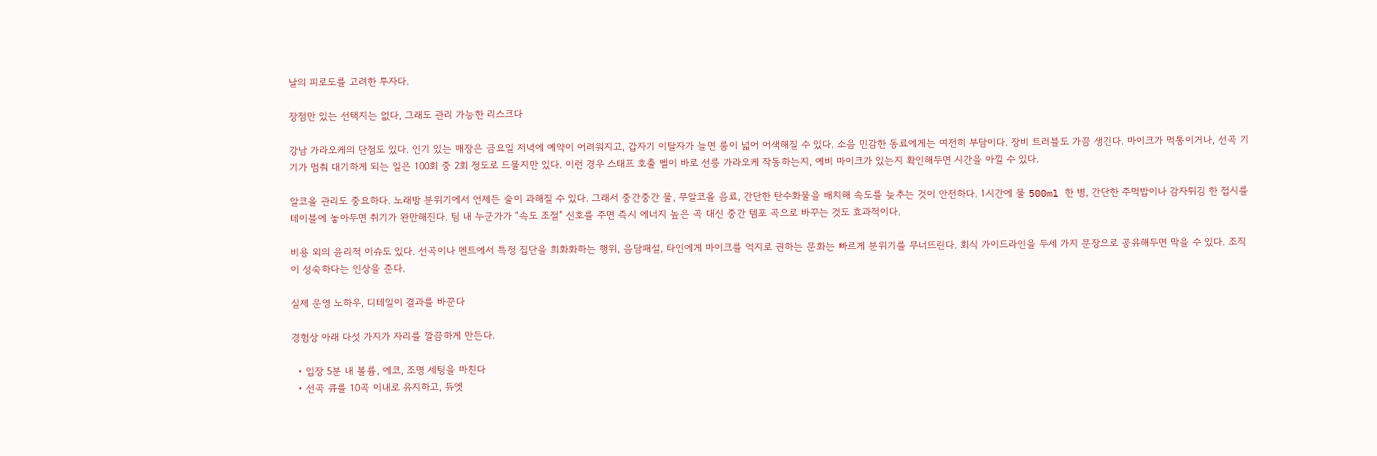날의 피로도를 고려한 투자다.

장점만 있는 선택지는 없다, 그래도 관리 가능한 리스크다

강남 가라오케의 단점도 있다. 인기 있는 매장은 금요일 저녁에 예약이 어려워지고, 갑자기 이탈자가 늘면 룸이 넓어 어색해질 수 있다. 소음 민감한 동료에게는 여전히 부담이다. 장비 트러블도 가끔 생긴다. 마이크가 먹통이거나, 선곡 기기가 멈춰 대기하게 되는 일은 100회 중 2회 정도로 드물지만 있다. 이런 경우 스태프 호출 벨이 바로 선릉 가라오케 작동하는지, 예비 마이크가 있는지 확인해두면 시간을 아낄 수 있다.

알코올 관리도 중요하다. 노래방 분위기에서 언제든 술이 과해질 수 있다. 그래서 중간중간 물, 무알코올 음료, 간단한 탄수화물을 배치해 속도를 늦추는 것이 안전하다. 1시간에 물 500ml 한 병, 간단한 주먹밥이나 감자튀김 한 접시를 테이블에 놓아두면 취기가 완만해진다. 팀 내 누군가가 “속도 조절” 신호를 주면 즉시 에너지 높은 곡 대신 중간 템포 곡으로 바꾸는 것도 효과적이다.

비용 외의 윤리적 이슈도 있다. 선곡이나 멘트에서 특정 집단을 희화화하는 행위, 음담패설, 타인에게 마이크를 억지로 권하는 문화는 빠르게 분위기를 무너뜨린다. 회식 가이드라인을 두세 가지 문장으로 공유해두면 막을 수 있다. 조직이 성숙하다는 인상을 준다.

실제 운영 노하우, 디테일이 결과를 바꾼다

경험상 아래 다섯 가지가 자리를 깔끔하게 만든다.

  • 입장 5분 내 볼륨, 에코, 조명 세팅을 마친다
  • 선곡 큐를 10곡 이내로 유지하고, 듀엣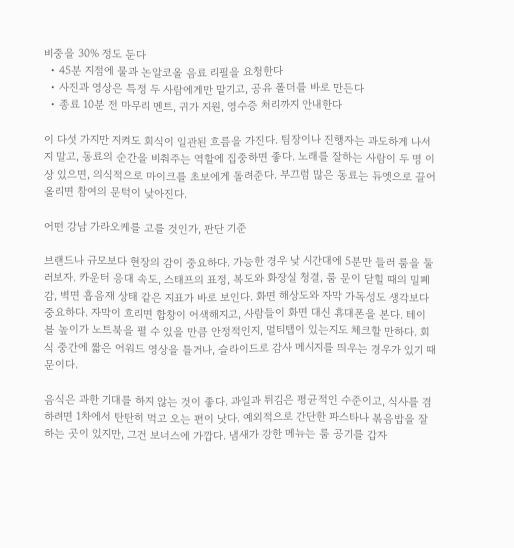비중을 30% 정도 둔다
  • 45분 지점에 물과 논알코올 음료 리필을 요청한다
  • 사진과 영상은 특정 두 사람에게만 맡기고, 공유 폴더를 바로 만든다
  • 종료 10분 전 마무리 멘트, 귀가 지원, 영수증 처리까지 안내한다

이 다섯 가지만 지켜도 회식이 일관된 흐름을 가진다. 팀장이나 진행자는 과도하게 나서지 말고, 동료의 순간을 비춰주는 역할에 집중하면 좋다. 노래를 잘하는 사람이 두 명 이상 있으면, 의식적으로 마이크를 초보에게 돌려준다. 부끄럼 많은 동료는 듀엣으로 끌어올리면 참여의 문턱이 낮아진다.

어떤 강남 가라오케를 고를 것인가, 판단 기준

브랜드나 규모보다 현장의 감이 중요하다. 가능한 경우 낮 시간대에 5분만 들러 룸을 둘러보자. 카운터 응대 속도, 스태프의 표정, 복도와 화장실 청결, 룸 문이 닫힐 때의 밀폐감, 벽면 흡음재 상태 같은 지표가 바로 보인다. 화면 해상도와 자막 가독성도 생각보다 중요하다. 자막이 흐리면 합창이 어색해지고, 사람들이 화면 대신 휴대폰을 본다. 테이블 높이가 노트북을 펼 수 있을 만큼 안정적인지, 멀티탭이 있는지도 체크할 만하다. 회식 중간에 짧은 어워드 영상을 틀거나, 슬라이드로 감사 메시지를 띄우는 경우가 있기 때문이다.

음식은 과한 기대를 하지 않는 것이 좋다. 과일과 튀김은 평균적인 수준이고, 식사를 겸하려면 1차에서 탄탄히 먹고 오는 편이 낫다. 예외적으로 간단한 파스타나 볶음밥을 잘하는 곳이 있지만, 그건 보너스에 가깝다. 냄새가 강한 메뉴는 룸 공기를 갑자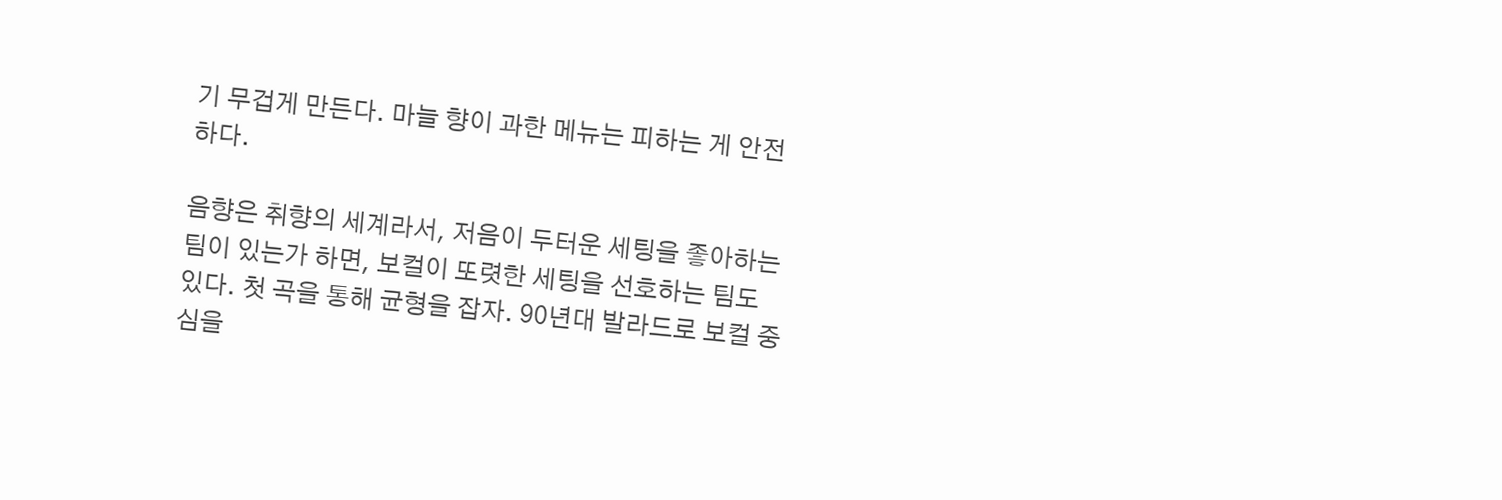기 무겁게 만든다. 마늘 향이 과한 메뉴는 피하는 게 안전하다.

음향은 취향의 세계라서, 저음이 두터운 세팅을 좋아하는 팀이 있는가 하면, 보컬이 또렷한 세팅을 선호하는 팀도 있다. 첫 곡을 통해 균형을 잡자. 90년대 발라드로 보컬 중심을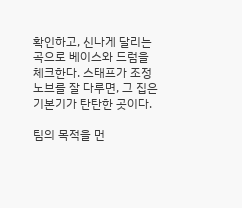확인하고, 신나게 달리는 곡으로 베이스와 드럼을 체크한다. 스태프가 조정 노브를 잘 다루면, 그 집은 기본기가 탄탄한 곳이다.

팀의 목적을 먼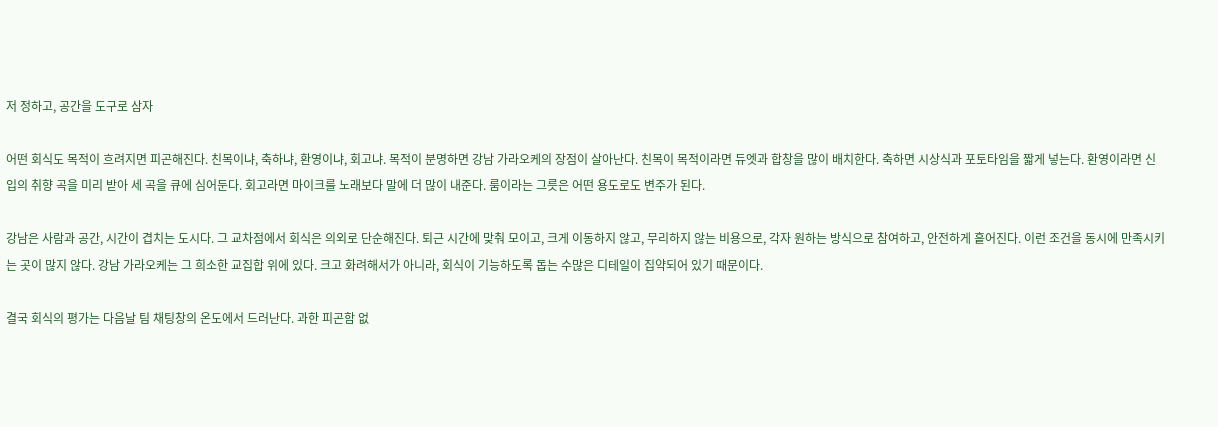저 정하고, 공간을 도구로 삼자

어떤 회식도 목적이 흐려지면 피곤해진다. 친목이냐, 축하냐, 환영이냐, 회고냐. 목적이 분명하면 강남 가라오케의 장점이 살아난다. 친목이 목적이라면 듀엣과 합창을 많이 배치한다. 축하면 시상식과 포토타임을 짧게 넣는다. 환영이라면 신입의 취향 곡을 미리 받아 세 곡을 큐에 심어둔다. 회고라면 마이크를 노래보다 말에 더 많이 내준다. 룸이라는 그릇은 어떤 용도로도 변주가 된다.

강남은 사람과 공간, 시간이 겹치는 도시다. 그 교차점에서 회식은 의외로 단순해진다. 퇴근 시간에 맞춰 모이고, 크게 이동하지 않고, 무리하지 않는 비용으로, 각자 원하는 방식으로 참여하고, 안전하게 흩어진다. 이런 조건을 동시에 만족시키는 곳이 많지 않다. 강남 가라오케는 그 희소한 교집합 위에 있다. 크고 화려해서가 아니라, 회식이 기능하도록 돕는 수많은 디테일이 집약되어 있기 때문이다.

결국 회식의 평가는 다음날 팀 채팅창의 온도에서 드러난다. 과한 피곤함 없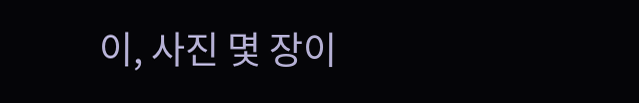이, 사진 몇 장이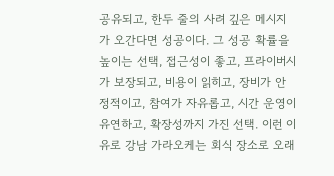공유되고, 한두 줄의 사려 깊은 메시지가 오간다면 성공이다. 그 성공 확률을 높이는 선택, 접근성이 좋고, 프라이버시가 보장되고, 비용이 읽히고, 장비가 안정적이고, 참여가 자유롭고, 시간 운영이 유연하고, 확장성까지 가진 선택. 이런 이유로 강남 가라오케는 회식 장소로 오래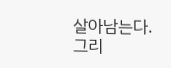살아남는다. 그리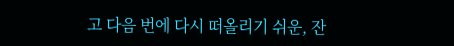고 다음 번에 다시 떠올리기 쉬운, 잔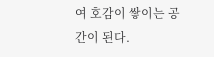여 호감이 쌓이는 공간이 된다.